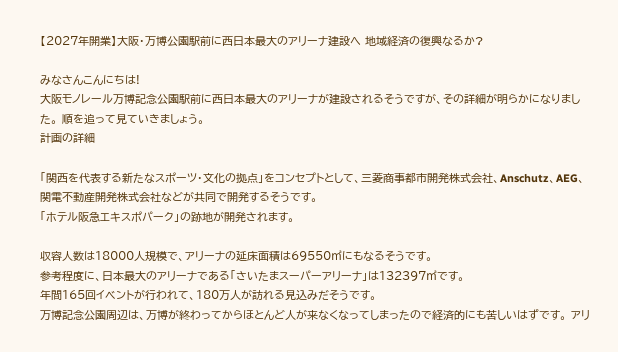【2027年開業】大阪・万博公園駅前に西日本最大のアリーナ建設へ 地域経済の復興なるか?

みなさんこんにちは!
大阪モノレール万博記念公園駅前に西日本最大のアリーナが建設されるそうですが、その詳細が明らかになりました。 順を追って見ていきましょう。
計画の詳細

「関西を代表する新たなスポーツ・文化の拠点」をコンセプトとして、三菱商事都市開発株式会社、Anschutz、AEG、関電不動産開発株式会社などが共同で開発するそうです。
「ホテル阪急エキスポパーク」の跡地が開発されます。

収容人数は18000人規模で、アリーナの延床面積は69550㎡にもなるそうです。
参考程度に、日本最大のアリーナである「さいたまスーパーアリーナ」は132397㎡です。
年間165回イベントが行われて、180万人が訪れる見込みだそうです。
万博記念公園周辺は、万博が終わってからほとんど人が来なくなってしまったので経済的にも苦しいはずです。 アリ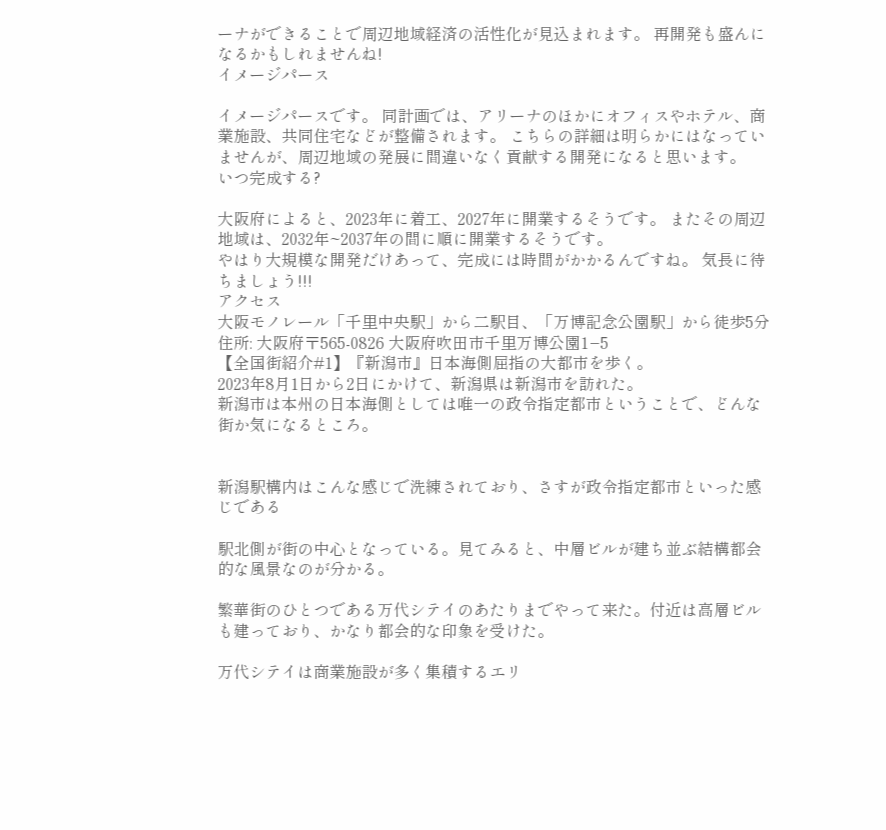ーナができることで周辺地域経済の活性化が見込まれます。 再開発も盛んになるかもしれませんね!
イメージパース

イメージパースです。 同計画では、アリーナのほかにオフィスやホテル、商業施設、共同住宅などが整備されます。 こちらの詳細は明らかにはなっていませんが、周辺地域の発展に間違いなく貢献する開発になると思います。
いつ完成する?

大阪府によると、2023年に着工、2027年に開業するそうです。 またその周辺地域は、2032年~2037年の間に順に開業するそうです。
やはり大規模な開発だけあって、完成には時間がかかるんですね。 気長に待ちましょう!!!
アクセス
大阪モノレール「千里中央駅」から二駅目、「万博記念公園駅」から徒歩5分
住所: 大阪府〒565-0826 大阪府吹田市千里万博公園1−5
【全国街紹介#1】『新潟市』日本海側屈指の大都市を歩く。
2023年8月1日から2日にかけて、新潟県は新潟市を訪れた。
新潟市は本州の日本海側としては唯一の政令指定都市ということで、どんな街か気になるところ。


新潟駅構内はこんな感じで洗練されており、さすが政令指定都市といった感じである

駅北側が街の中心となっている。見てみると、中層ビルが建ち並ぶ結構都会的な風景なのが分かる。

繁華街のひとつである万代シテイのあたりまでやって来た。付近は高層ビルも建っており、かなり都会的な印象を受けた。

万代シテイは商業施設が多く集積するエリ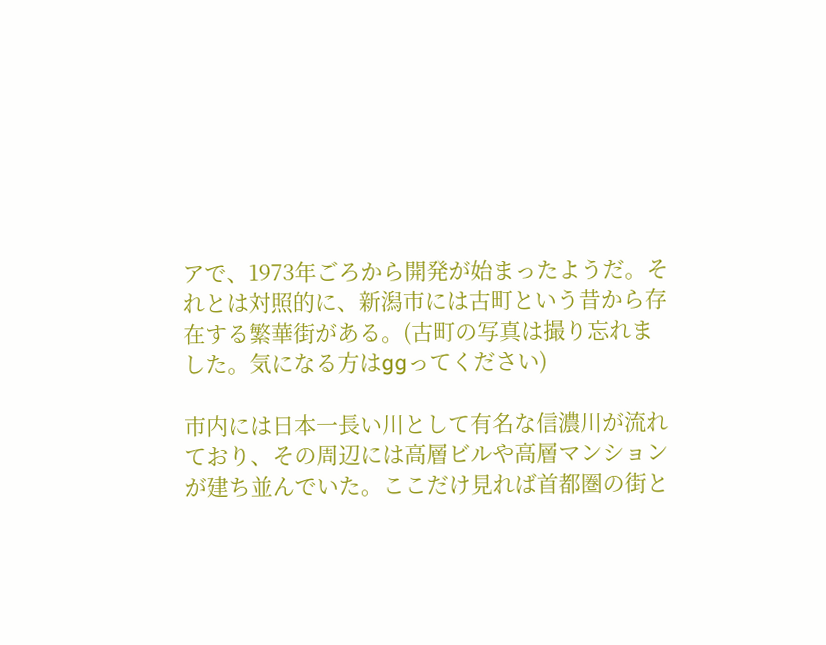アで、1973年ごろから開発が始まったようだ。それとは対照的に、新潟市には古町という昔から存在する繁華街がある。(古町の写真は撮り忘れました。気になる方はggってください)

市内には日本一長い川として有名な信濃川が流れており、その周辺には高層ビルや高層マンションが建ち並んでいた。ここだけ見れば首都圏の街と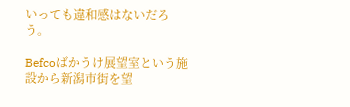いっても違和感はないだろう。

Befcoばかうけ展望室という施設から新潟市街を望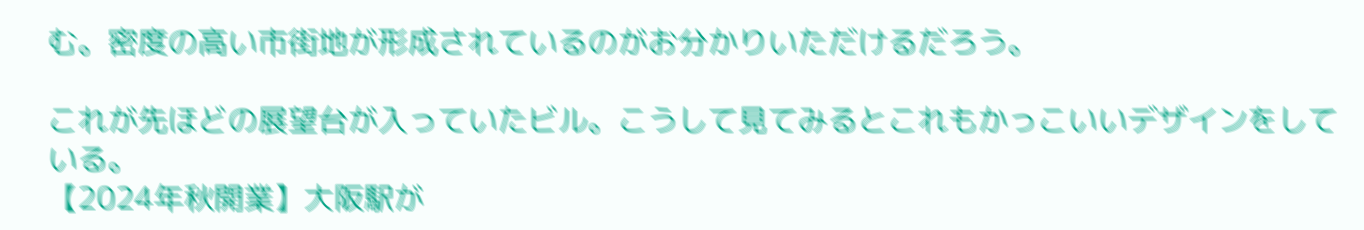む。密度の高い市街地が形成されているのがお分かりいただけるだろう。

これが先ほどの展望台が入っていたビル。こうして見てみるとこれもかっこいいデザインをしている。
【2024年秋開業】大阪駅が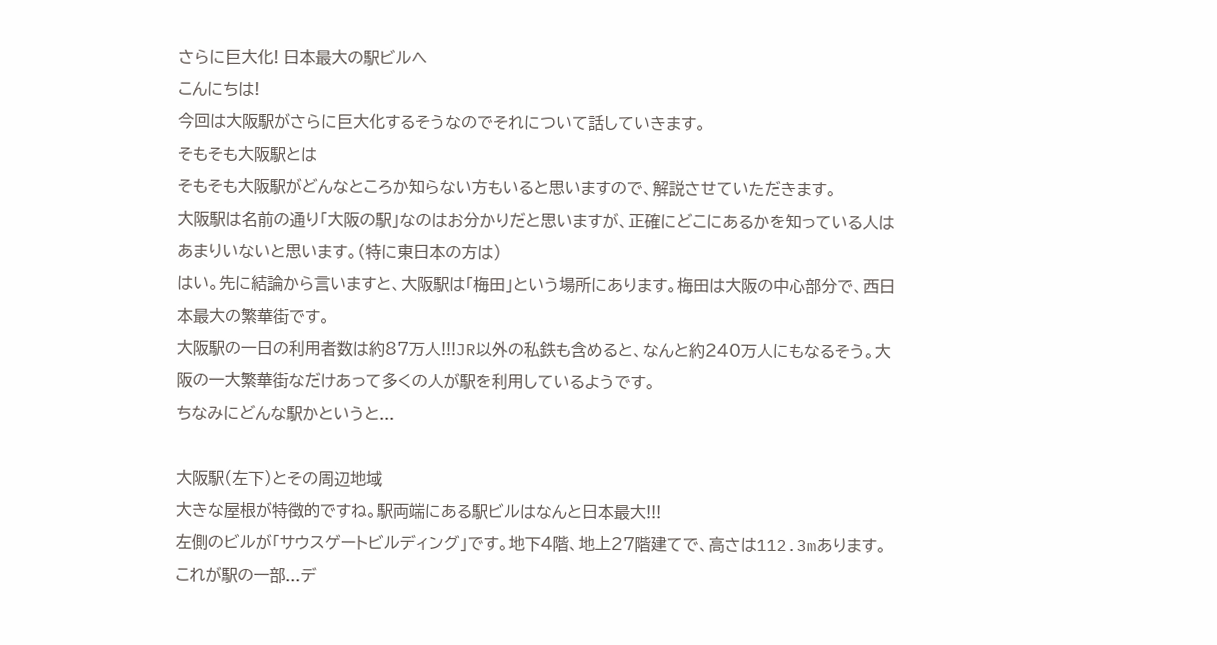さらに巨大化! 日本最大の駅ビルへ
こんにちは!
今回は大阪駅がさらに巨大化するそうなのでそれについて話していきます。
そもそも大阪駅とは
そもそも大阪駅がどんなところか知らない方もいると思いますので、解説させていただきます。
大阪駅は名前の通り「大阪の駅」なのはお分かりだと思いますが、正確にどこにあるかを知っている人はあまりいないと思います。(特に東日本の方は)
はい。先に結論から言いますと、大阪駅は「梅田」という場所にあります。梅田は大阪の中心部分で、西日本最大の繁華街です。
大阪駅の一日の利用者数は約87万人!!!JR以外の私鉄も含めると、なんと約240万人にもなるそう。大阪の一大繁華街なだけあって多くの人が駅を利用しているようです。
ちなみにどんな駅かというと...

大阪駅(左下)とその周辺地域
大きな屋根が特徴的ですね。駅両端にある駅ビルはなんと日本最大!!!
左側のビルが「サウスゲートビルディング」です。地下4階、地上27階建てで、高さは112.3mあります。これが駅の一部...デ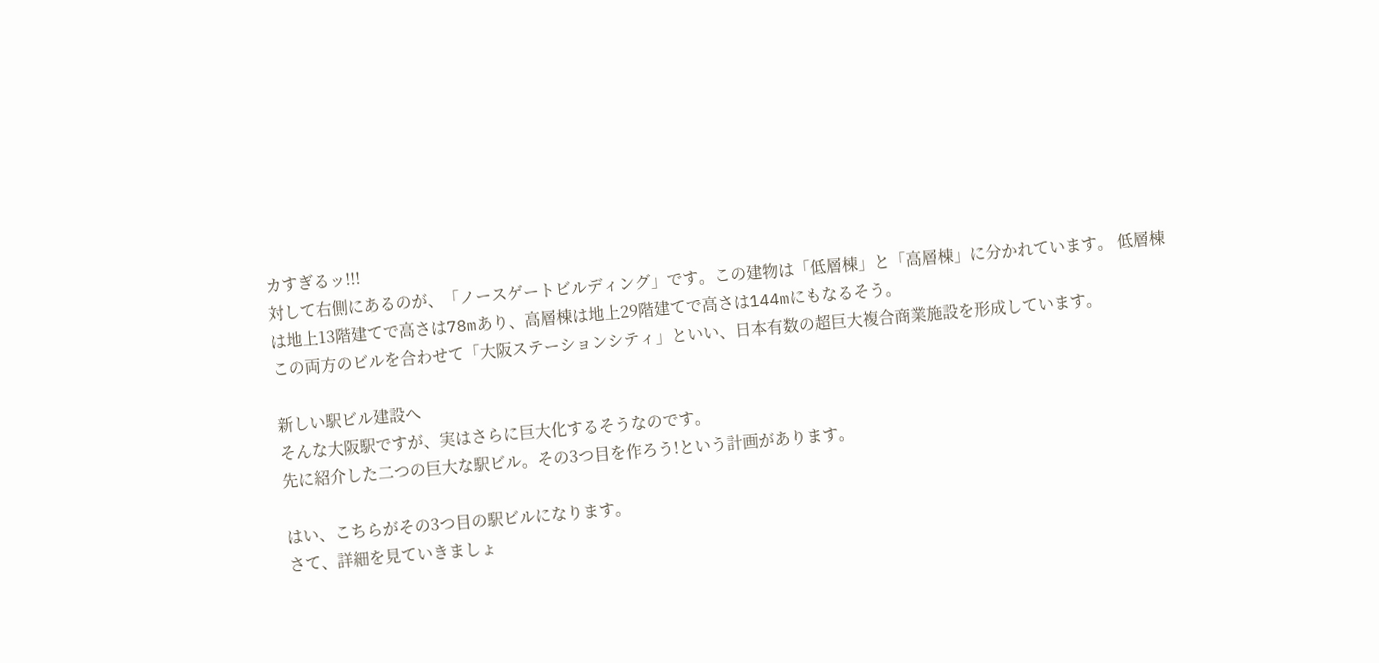カすぎるッ!!!
対して右側にあるのが、「ノースゲートビルディング」です。この建物は「低層棟」と「高層棟」に分かれています。 低層棟は地上13階建てで高さは78mあり、高層棟は地上29階建てで高さは144mにもなるそう。
この両方のビルを合わせて「大阪ステーションシティ」といい、日本有数の超巨大複合商業施設を形成しています。

新しい駅ビル建設へ
そんな大阪駅ですが、実はさらに巨大化するそうなのです。
先に紹介した二つの巨大な駅ビル。その3つ目を作ろう!という計画があります。

はい、こちらがその3つ目の駅ビルになります。
さて、詳細を見ていきましょ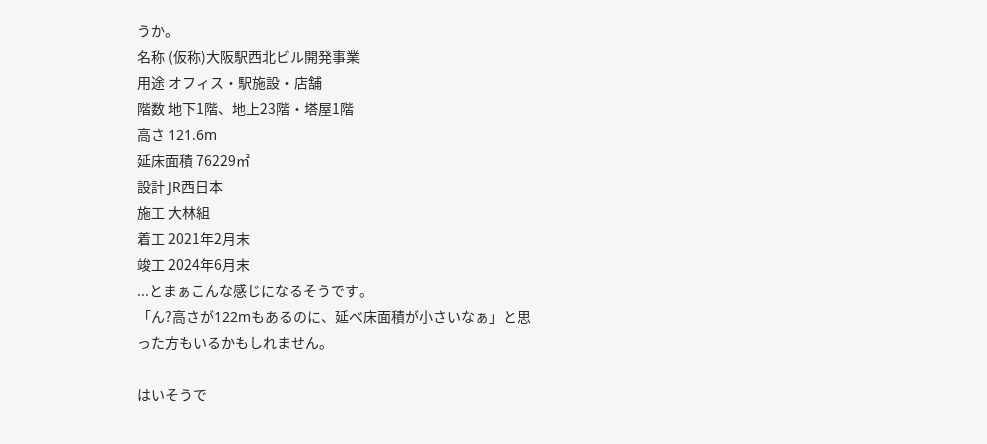うか。
名称 (仮称)大阪駅西北ビル開発事業
用途 オフィス・駅施設・店舗
階数 地下1階、地上23階・塔屋1階
高さ 121.6m
延床面積 76229㎡
設計 JR西日本
施工 大林組
着工 2021年2月末
竣工 2024年6月末
...とまぁこんな感じになるそうです。
「ん?高さが122mもあるのに、延べ床面積が小さいなぁ」と思った方もいるかもしれません。

はいそうで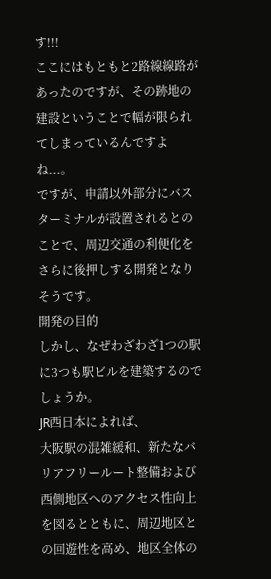す!!!
ここにはもともと2路線線路があったのですが、その跡地の建設ということで幅が限られてしまっているんですよね...。
ですが、申請以外部分にバスターミナルが設置されるとのことで、周辺交通の利便化をさらに後押しする開発となりそうです。
開発の目的
しかし、なぜわざわざ1つの駅に3つも駅ビルを建築するのでしょうか。
JR西日本によれば、
大阪駅の混雑緩和、新たなバリアフリールート整備および西側地区へのアクセス性向上を図るとともに、周辺地区との回遊性を高め、地区全体の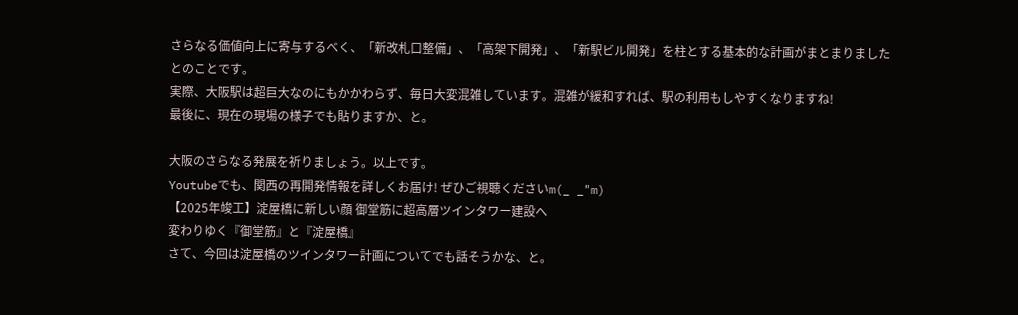さらなる価値向上に寄与するべく、「新改札口整備」、「高架下開発」、「新駅ビル開発」を柱とする基本的な計画がまとまりました
とのことです。
実際、大阪駅は超巨大なのにもかかわらず、毎日大変混雑しています。混雑が緩和すれば、駅の利用もしやすくなりますね!
最後に、現在の現場の様子でも貼りますか、と。

大阪のさらなる発展を祈りましょう。以上です。
Youtubeでも、関西の再開発情報を詳しくお届け! ぜひご視聴くださいm(_ _"m)
【2025年竣工】淀屋橋に新しい顔 御堂筋に超高層ツインタワー建設へ
変わりゆく『御堂筋』と『淀屋橋』
さて、今回は淀屋橋のツインタワー計画についてでも話そうかな、と。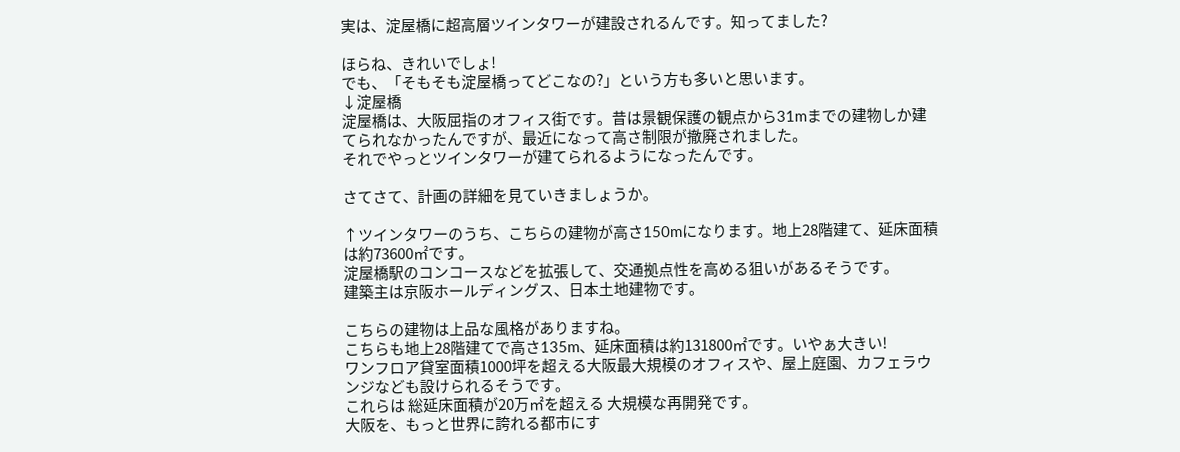実は、淀屋橋に超高層ツインタワーが建設されるんです。知ってました?

ほらね、きれいでしょ!
でも、「そもそも淀屋橋ってどこなの?」という方も多いと思います。
↓淀屋橋
淀屋橋は、大阪屈指のオフィス街です。昔は景観保護の観点から31mまでの建物しか建てられなかったんですが、最近になって高さ制限が撤廃されました。
それでやっとツインタワーが建てられるようになったんです。

さてさて、計画の詳細を見ていきましょうか。

↑ツインタワーのうち、こちらの建物が高さ150mになります。地上28階建て、延床面積は約73600㎡です。
淀屋橋駅のコンコースなどを拡張して、交通拠点性を高める狙いがあるそうです。
建築主は京阪ホールディングス、日本土地建物です。

こちらの建物は上品な風格がありますね。
こちらも地上28階建てで高さ135m、延床面積は約131800㎡です。いやぁ大きい!
ワンフロア貸室面積1000坪を超える大阪最大規模のオフィスや、屋上庭園、カフェラウンジなども設けられるそうです。
これらは 総延床面積が20万㎡を超える 大規模な再開発です。
大阪を、もっと世界に誇れる都市にす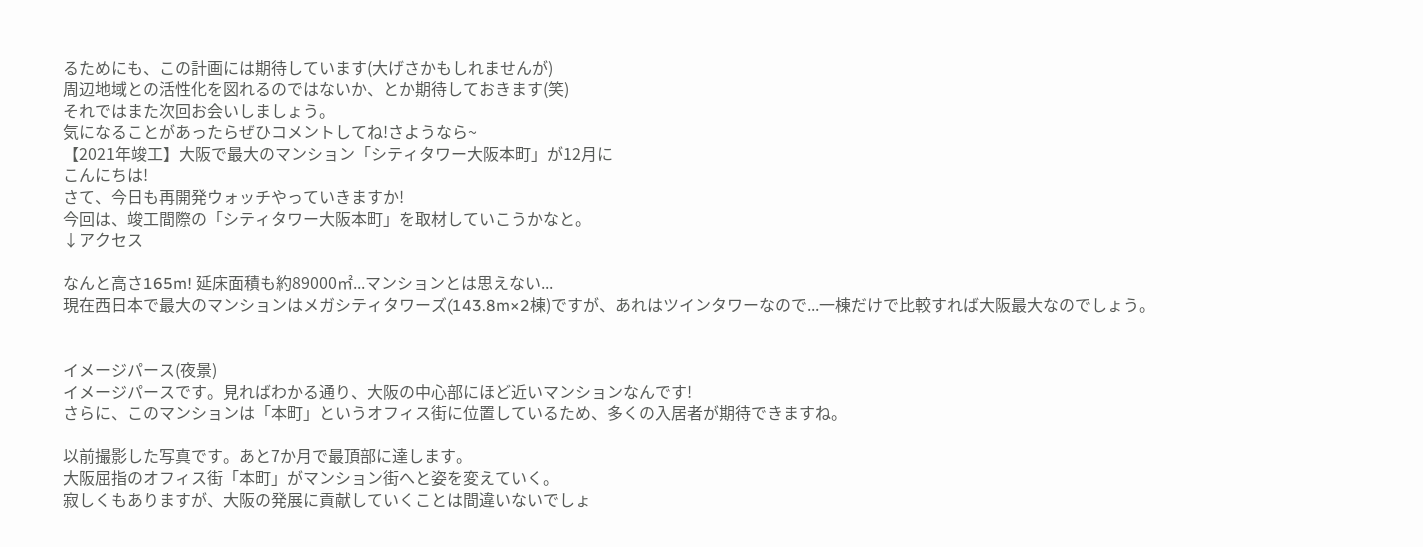るためにも、この計画には期待しています(大げさかもしれませんが)
周辺地域との活性化を図れるのではないか、とか期待しておきます(笑)
それではまた次回お会いしましょう。
気になることがあったらぜひコメントしてね!さようなら~
【2021年竣工】大阪で最大のマンション「シティタワー大阪本町」が12月に
こんにちは!
さて、今日も再開発ウォッチやっていきますか!
今回は、竣工間際の「シティタワー大阪本町」を取材していこうかなと。
↓アクセス

なんと高さ165m! 延床面積も約89000㎡...マンションとは思えない...
現在西日本で最大のマンションはメガシティタワーズ(143.8m×2棟)ですが、あれはツインタワーなので...一棟だけで比較すれば大阪最大なのでしょう。


イメージパース(夜景)
イメージパースです。見ればわかる通り、大阪の中心部にほど近いマンションなんです!
さらに、このマンションは「本町」というオフィス街に位置しているため、多くの入居者が期待できますね。

以前撮影した写真です。あと7か月で最頂部に達します。
大阪屈指のオフィス街「本町」がマンション街へと姿を変えていく。
寂しくもありますが、大阪の発展に貢献していくことは間違いないでしょ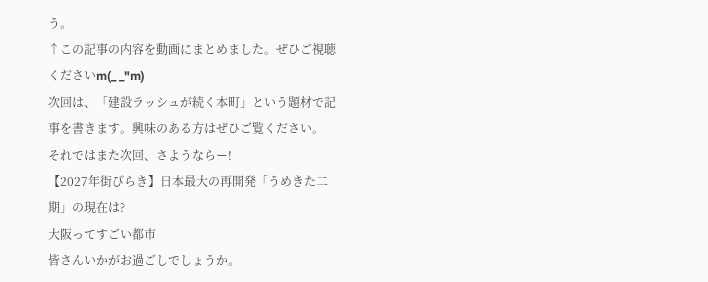う。
↑この記事の内容を動画にまとめました。ぜひご視聴くださいm(_ _"m)
次回は、「建設ラッシュが続く本町」という題材で記事を書きます。興味のある方はぜひご覧ください。
それではまた次回、さようならー!
【2027年街びらき】日本最大の再開発「うめきた二期」の現在は?
大阪ってすごい都市
皆さんいかがお過ごしでしょうか。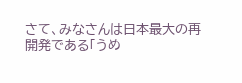さて、みなさんは日本最大の再開発である「うめ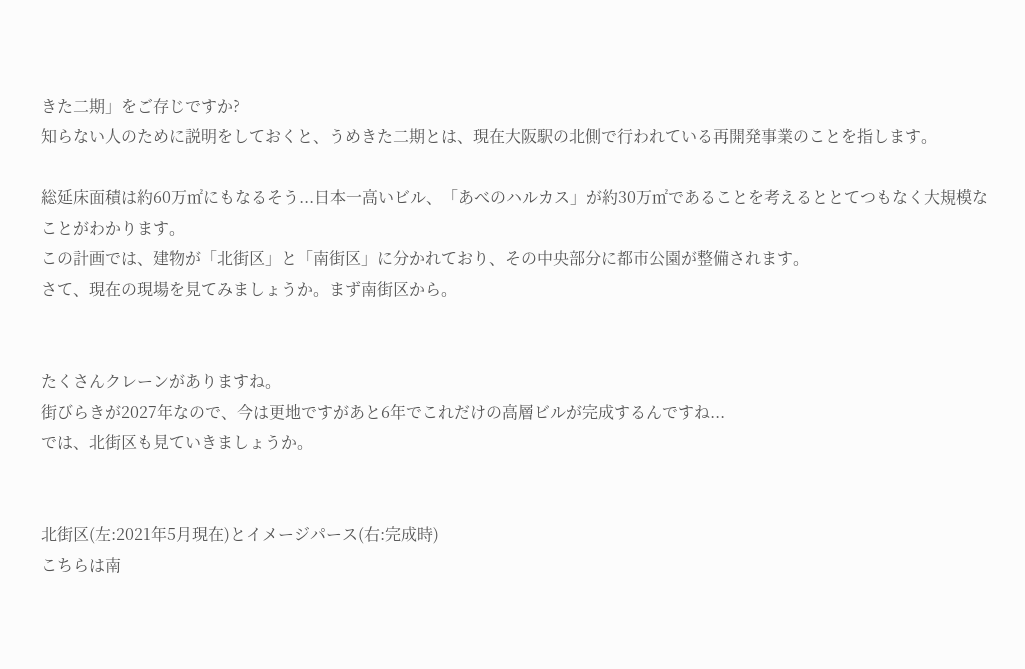きた二期」をご存じですか?
知らない人のために説明をしておくと、うめきた二期とは、現在大阪駅の北側で行われている再開発事業のことを指します。

総延床面積は約60万㎡にもなるそう...日本一高いビル、「あべのハルカス」が約30万㎡であることを考えるととてつもなく大規模なことがわかります。
この計画では、建物が「北街区」と「南街区」に分かれており、その中央部分に都市公園が整備されます。
さて、現在の現場を見てみましょうか。まず南街区から。


たくさんクレーンがありますね。
街びらきが2027年なので、今は更地ですがあと6年でこれだけの高層ビルが完成するんですね...
では、北街区も見ていきましょうか。


北街区(左:2021年5月現在)とイメージパース(右:完成時)
こちらは南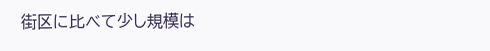街区に比べて少し規模は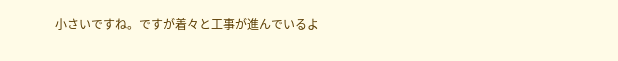小さいですね。ですが着々と工事が進んでいるよ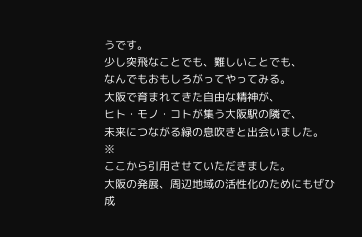うです。
少し突飛なことでも、難しいことでも、
なんでもおもしろがってやってみる。
大阪で育まれてきた自由な精神が、
ヒト・モノ・コトが集う大阪駅の隣で、
未来につながる緑の息吹きと出会いました。
※
ここから引用させていただきました。
大阪の発展、周辺地域の活性化のためにもぜひ成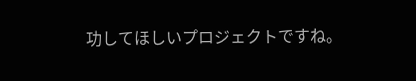功してほしいプロジェクトですね。